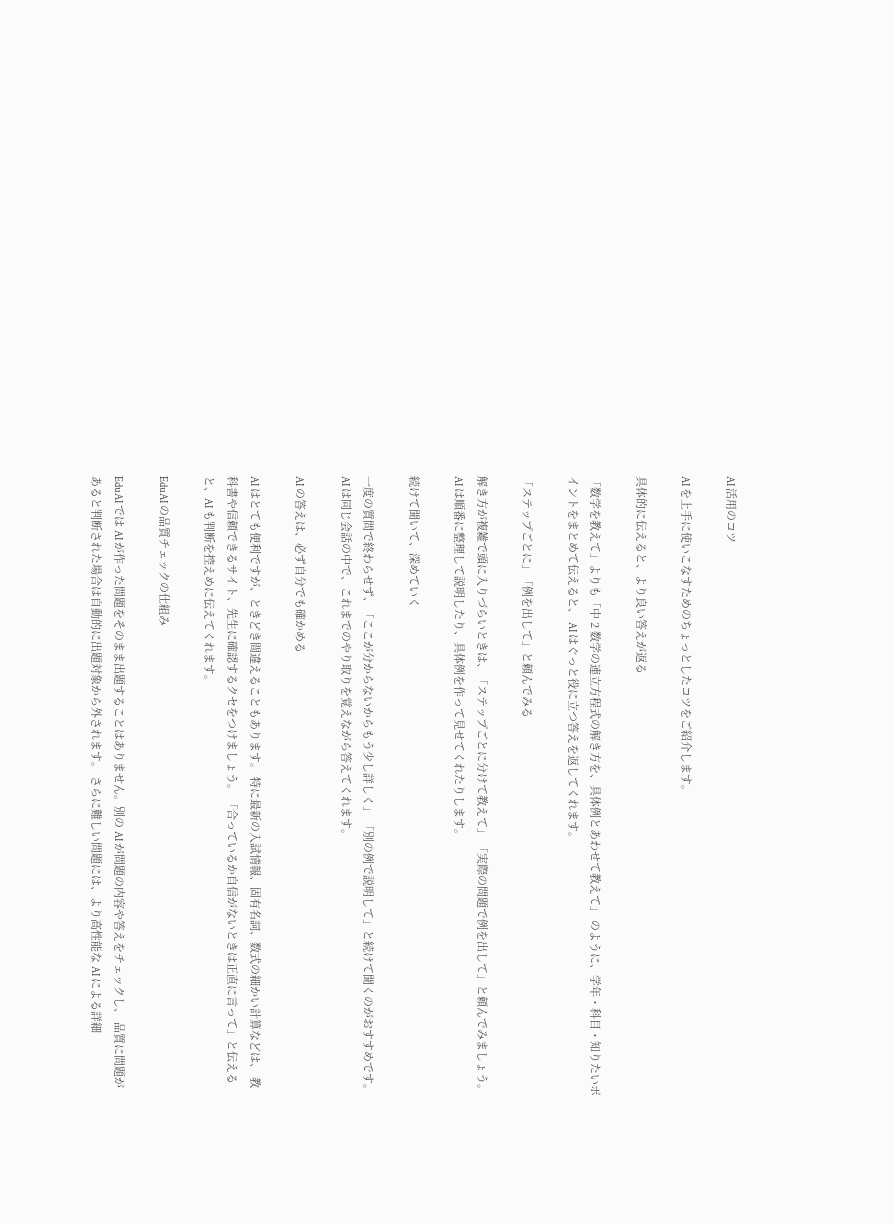AI 活用のコツ

AI を上手に使いこなすためのちょっとしたコツをご紹介します。

具体的に伝えると、より良い答えが返る

「数学を教えて」よりも「中 2 数学の連立方程式の解き方を、具体例とあわせて教えて」 のように、学年・科目・知りたいポイントをまとめて伝えると、 AI はぐっと役に立つ答えを返してくれます。

「ステップごとに」「例を出して」と頼んでみる

解き方が複雑で頭に入りづらいときは、「ステップごとに分けて教えて」 「実際の問題で例を出して」と頼んでみましょう。 AI は順番に整理して説明したり、具体例を作って見せてくれたりします。

続けて聞いて、深めていく

一度の質問で終わらせず、「ここが分からないからもう少し詳しく」 「別の例で説明して」と続けて聞くのがおすすめです。 AI は同じ会話の中で、これまでのやり取りを覚えながら答えてくれます。

AI の答えは、必ず自分でも確かめる

AI はとても便利ですが、ときどき間違えることもあります。 特に最新の入試情報、固有名詞、数式の細かい計算などは、 教科書や信頼できるサイト、先生に確認するクセをつけましょう。 「合っているか自信がないときは正直に言って」と伝えると、AI も判断を控えめに伝えてくれます。

EduAI の品質チェックの仕組み

EduAI では AI が作った問題をそのまま出題することはありません。別の AI が問題の内容や答えをチェックし、 品質に問題があると判断された場合は自動的に出題対象から外されます。 さらに難しい問題には、より高性能な AI による詳細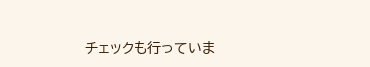チェックも行っていま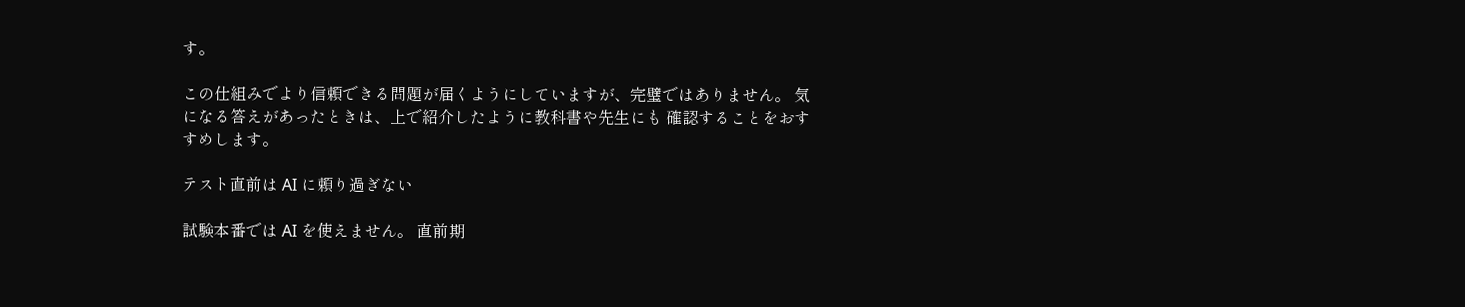す。

この仕組みでより信頼できる問題が届くようにしていますが、完璧ではありません。 気になる答えがあったときは、上で紹介したように教科書や先生にも 確認することをおすすめします。

テスト直前は AI に頼り過ぎない

試験本番では AI を使えません。 直前期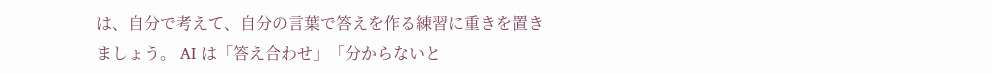は、自分で考えて、自分の言葉で答えを作る練習に重きを置きましょう。 AI は「答え合わせ」「分からないと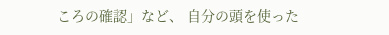ころの確認」など、 自分の頭を使った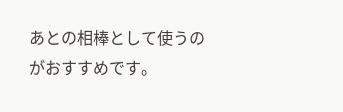あとの相棒として使うのがおすすめです。